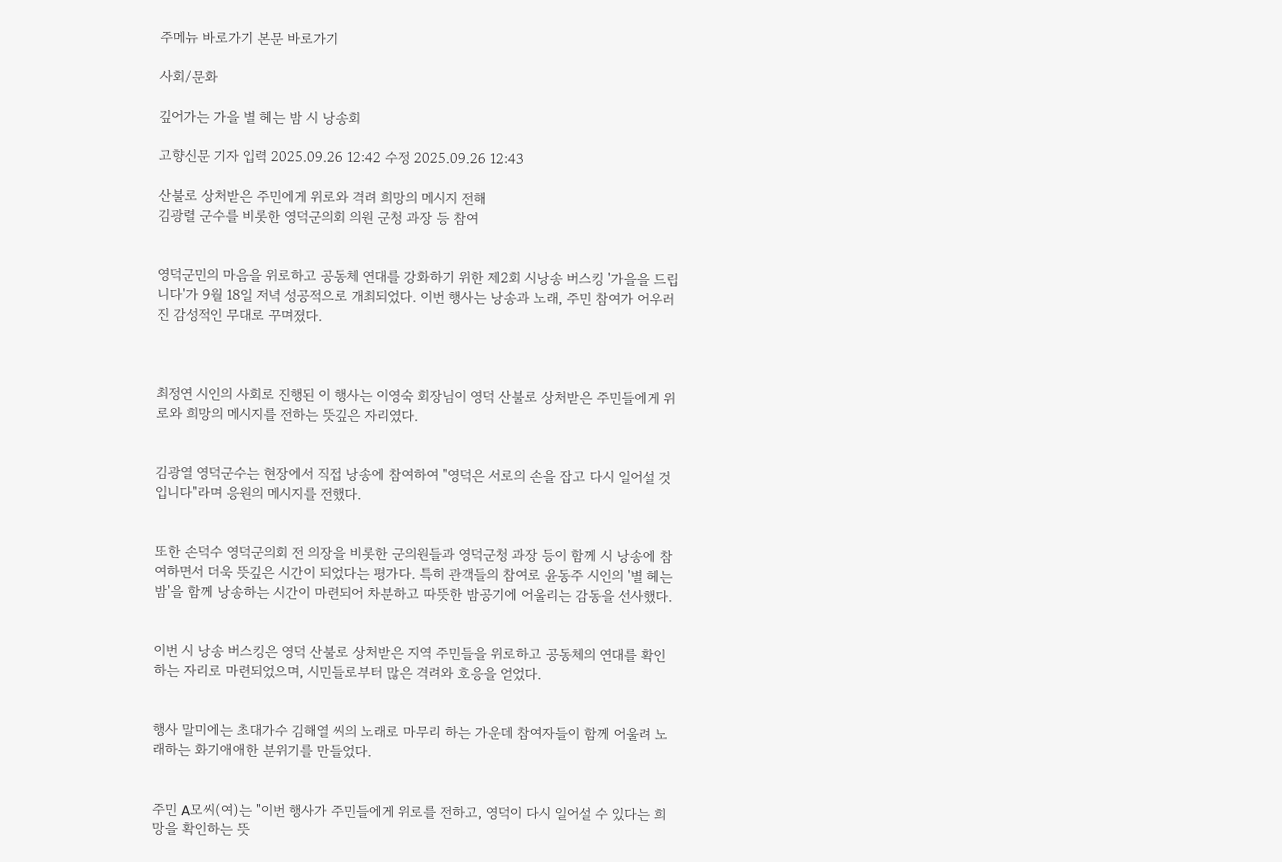주메뉴 바로가기 본문 바로가기

사회/문화

깊어가는 가을 별 헤는 밤 시 낭송회

고향신문 기자 입력 2025.09.26 12:42 수정 2025.09.26 12:43

산불로 상처받은 주민에게 위로와 격려 희망의 메시지 전해
김광렬 군수를 비롯한 영덕군의회 의원 군청 과장 등 참여


영덕군민의 마음을 위로하고 공동체 연대를 강화하기 위한 제2회 시낭송 버스킹 '가을을 드립니다'가 9월 18일 저녁 성공적으로 개최되었다. 이번 행사는 낭송과 노래, 주민 참여가 어우러진 감성적인 무대로 꾸며졌다.



최정연 시인의 사회로 진행된 이 행사는 이영숙 회장님이 영덕 산불로 상처받은 주민들에게 위로와 희망의 메시지를 전하는 뜻깊은 자리였다.


김광열 영덕군수는 현장에서 직접 낭송에 참여하여 "영덕은 서로의 손을 잡고 다시 일어설 것입니다"라며 응원의 메시지를 전했다.


또한 손덕수 영덕군의회 전 의장을 비롯한 군의원들과 영덕군청 과장 등이 함께 시 낭송에 참여하면서 더욱 뜻깊은 시간이 되었다는 평가다. 특히 관객들의 참여로 윤동주 시인의 '별 헤는 밤'을 함께 낭송하는 시간이 마련되어 차분하고 따뜻한 밤공기에 어울리는 감동을 선사했다.


이번 시 낭송 버스킹은 영덕 산불로 상처받은 지역 주민들을 위로하고 공동체의 연대를 확인하는 자리로 마련되었으며, 시민들로부터 많은 격려와 호응을 얻었다.


행사 말미에는 초대가수 김해열 씨의 노래로 마무리 하는 가운데 참여자들이 함께 어울려 노래하는 화기애애한 분위기를 만들었다.


주민 A모씨(여)는 "이번 행사가 주민들에게 위로를 전하고, 영덕이 다시 일어설 수 있다는 희망을 확인하는 뜻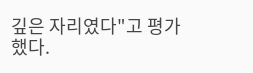깊은 자리였다"고 평가했다.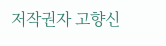저작권자 고향신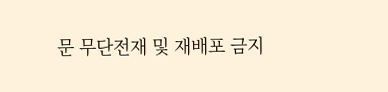문 무단전재 및 재배포 금지